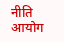नीति आयोग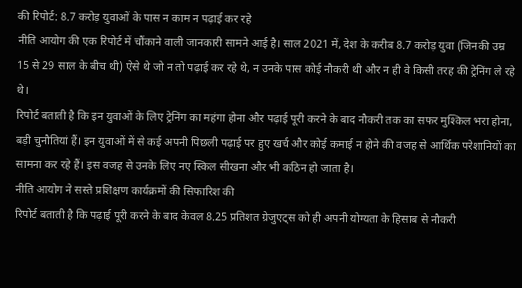की रिपोर्ट: 8.7 करोड़ युवाओं के पास न काम न पढ़ाई कर रहे
नीति आयोग की एक रिपोर्ट में चौंकाने वाली जानकारी सामने आई है। साल 2021 में, देश के करीब 8.7 करोड़ युवा (जिनकी उम्र 15 से 29 साल के बीच थी) ऐसे थे जो न तो पढ़ाई कर रहे थे, न उनके पास कोई नौकरी थी और न ही वे किसी तरह की ट्रेनिंग ले रहे थे।
रिपोर्ट बताती है कि इन युवाओं के लिए ट्रेनिंग का महंगा होना और पढ़ाई पूरी करने के बाद नौकरी तक का सफर मुश्किल भरा होना, बड़ी चुनौतियां हैं। इन युवाओं में से कई अपनी पिछली पढ़ाई पर हुए खर्च और कोई कमाई न होने की वजह से आर्थिक परेशानियों का सामना कर रहे हैं। इस वजह से उनके लिए नए स्किल सीखना और भी कठिन हो जाता है।
नीति आयोग ने सस्ते प्रशिक्षण कार्यक्रमों की सिफारिश की
रिपोर्ट बताती है कि पढ़ाई पूरी करने के बाद केवल 8.25 प्रतिशत ग्रेजुएट्स को ही अपनी योग्यता के हिसाब से नौकरी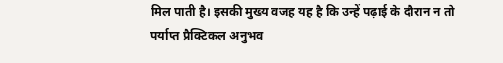मिल पाती है। इसकी मुख्य वजह यह है कि उन्हें पढ़ाई के दौरान न तो पर्याप्त प्रैक्टिकल अनुभव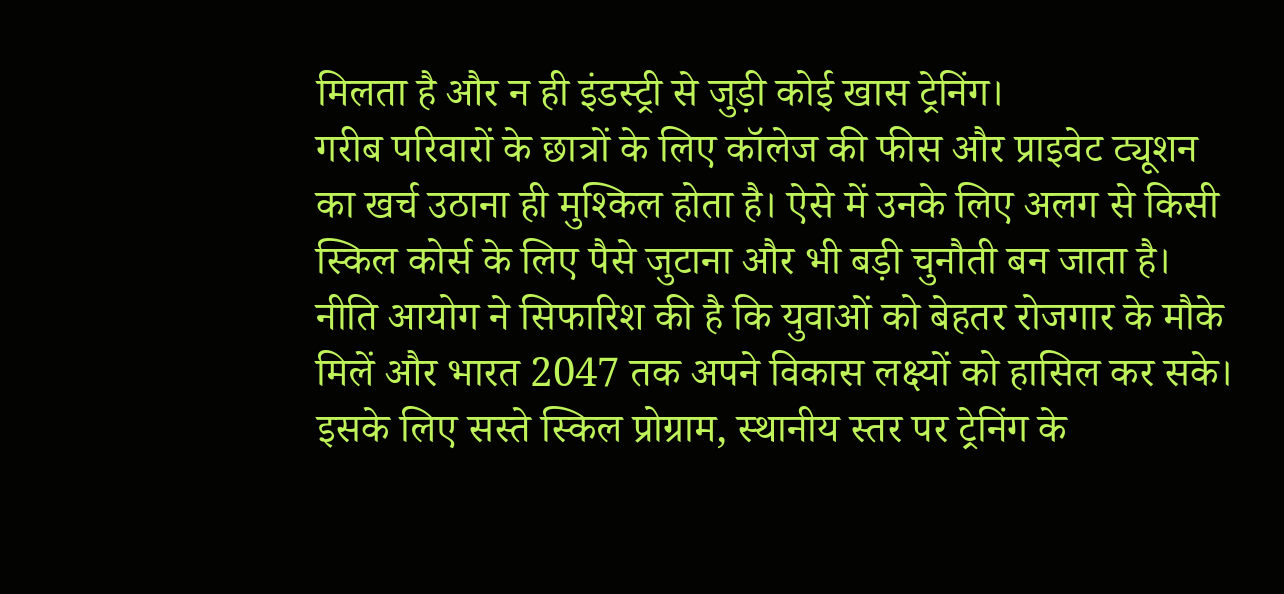मिलता है और न ही इंडस्ट्री से जुड़ी कोई खास ट्रेनिंग।
गरीब परिवारों के छात्रों के लिए कॉलेज की फीस और प्राइवेट ट्यूशन का खर्च उठाना ही मुश्किल होता है। ऐसे में उनके लिए अलग से किसी स्किल कोर्स के लिए पैसे जुटाना और भी बड़ी चुनौती बन जाता है।
नीति आयोग ने सिफारिश की है कि युवाओं को बेहतर रोजगार के मौके मिलें और भारत 2047 तक अपने विकास लक्ष्यों को हासिल कर सके। इसके लिए सस्ते स्किल प्रोग्राम, स्थानीय स्तर पर ट्रेनिंग के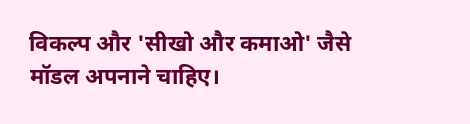विकल्प और 'सीखो और कमाओ' जैसे मॉडल अपनाने चाहिए।